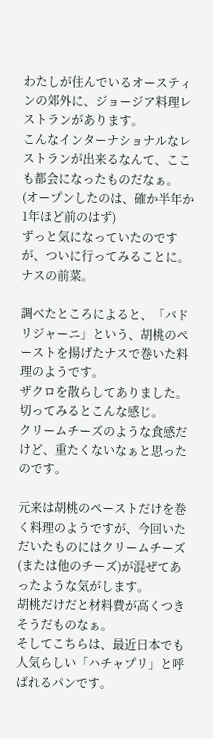わたしが住んでいるオースティンの郊外に、ジョージア料理レストランがあります。
こんなインターナショナルなレストランが出来るなんて、ここも都会になったものだなぁ。
(オープンしたのは、確か半年か1年ほど前のはず)
ずっと気になっていたのですが、ついに行ってみることに。
ナスの前菜。

調べたところによると、「バドリジャーニ」という、胡桃のペーストを揚げたナスで巻いた料理のようです。
ザクロを散らしてありました。
切ってみるとこんな感じ。
クリームチーズのような食感だけど、重たくないなぁと思ったのです。

元来は胡桃のペーストだけを巻く料理のようですが、今回いただいたものにはクリームチーズ(または他のチーズ)が混ぜてあったような気がします。
胡桃だけだと材料費が高くつきそうだものなぁ。
そしてこちらは、最近日本でも人気らしい「ハチャプリ」と呼ばれるパンです。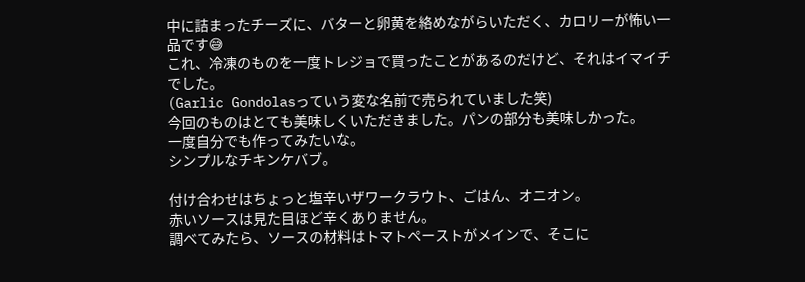中に詰まったチーズに、バターと卵黄を絡めながらいただく、カロリーが怖い一品です😅
これ、冷凍のものを一度トレジョで買ったことがあるのだけど、それはイマイチでした。
(Garlic Gondolasっていう変な名前で売られていました笑)
今回のものはとても美味しくいただきました。パンの部分も美味しかった。
一度自分でも作ってみたいな。
シンプルなチキンケバブ。

付け合わせはちょっと塩辛いザワークラウト、ごはん、オニオン。
赤いソースは見た目ほど辛くありません。
調べてみたら、ソースの材料はトマトペーストがメインで、そこに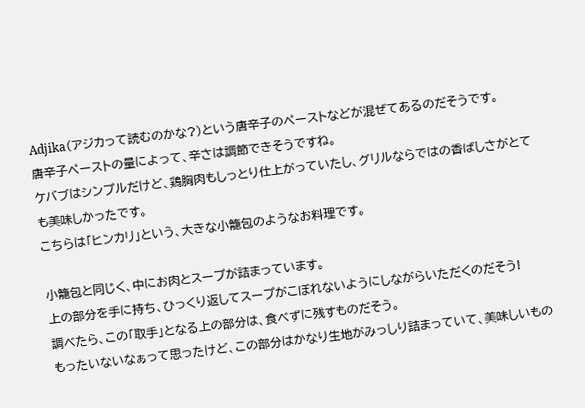Adjika(アジカって読むのかな?)という唐辛子のペーストなどが混ぜてあるのだそうです。
唐辛子ペーストの量によって、辛さは調節できそうですね。
ケバブはシンプルだけど、鶏胸肉もしっとり仕上がっていたし、グリルならではの香ばしさがとても美味しかったです。
こちらは「ヒンカリ」という、大きな小籠包のようなお料理です。

小籠包と同じく、中にお肉とスープが詰まっています。
上の部分を手に持ち、ひっくり返してスープがこぼれないようにしながらいただくのだそう!
調べたら、この「取手」となる上の部分は、食べずに残すものだそう。
もったいないなぁって思ったけど、この部分はかなり生地がみっしり詰まっていて、美味しいもの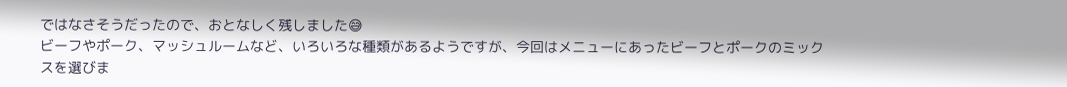ではなさそうだったので、おとなしく残しました😅
ビーフやポーク、マッシュルームなど、いろいろな種類があるようですが、今回はメニューにあったビーフとポークのミックスを選びま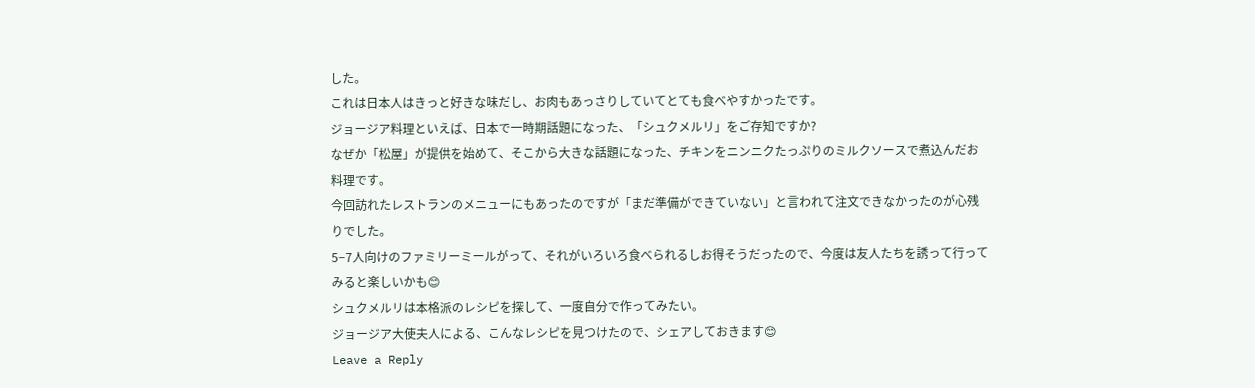した。
これは日本人はきっと好きな味だし、お肉もあっさりしていてとても食べやすかったです。
ジョージア料理といえば、日本で一時期話題になった、「シュクメルリ」をご存知ですか?
なぜか「松屋」が提供を始めて、そこから大きな話題になった、チキンをニンニクたっぷりのミルクソースで煮込んだお料理です。
今回訪れたレストランのメニューにもあったのですが「まだ準備ができていない」と言われて注文できなかったのが心残りでした。
5−7人向けのファミリーミールがって、それがいろいろ食べられるしお得そうだったので、今度は友人たちを誘って行ってみると楽しいかも😊
シュクメルリは本格派のレシピを探して、一度自分で作ってみたい。
ジョージア大使夫人による、こんなレシピを見つけたので、シェアしておきます😊
Leave a Reply